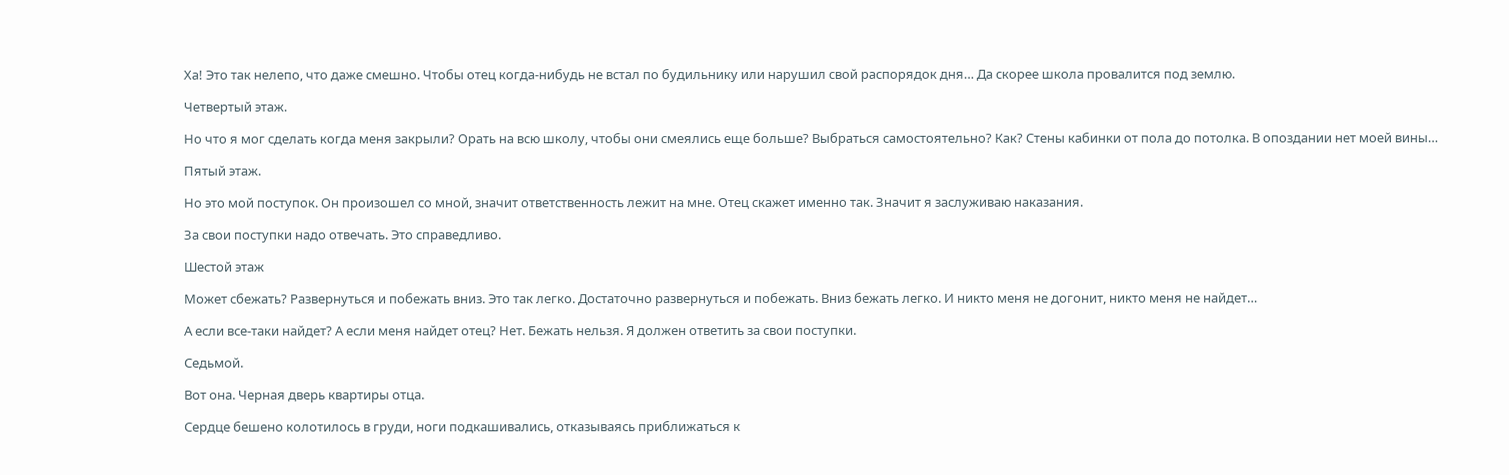Ха! Это так нелепо, что даже смешно. Чтобы отец когда-нибудь не встал по будильнику или нарушил свой распорядок дня… Да скорее школа провалится под землю.

Четвертый этаж.

Но что я мог сделать когда меня закрыли? Орать на всю школу, чтобы они смеялись еще больше? Выбраться самостоятельно? Как? Стены кабинки от пола до потолка. В опоздании нет моей вины…

Пятый этаж.

Но это мой поступок. Он произошел со мной, значит ответственность лежит на мне. Отец скажет именно так. Значит я заслуживаю наказания.

За свои поступки надо отвечать. Это справедливо.

Шестой этаж

Может сбежать? Развернуться и побежать вниз. Это так легко. Достаточно развернуться и побежать. Вниз бежать легко. И никто меня не догонит, никто меня не найдет…

А если все-таки найдет? А если меня найдет отец? Нет. Бежать нельзя. Я должен ответить за свои поступки.

Седьмой.

Вот она. Черная дверь квартиры отца.

Сердце бешено колотилось в груди, ноги подкашивались, отказываясь приближаться к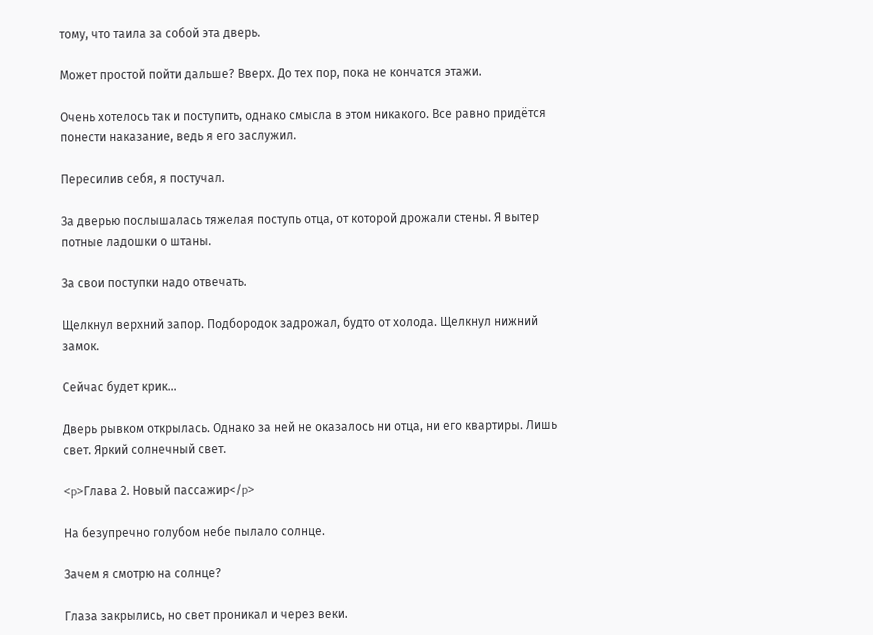тому, что таила за собой эта дверь.

Может простой пойти дальше? Вверх. До тех пор, пока не кончатся этажи.

Очень хотелось так и поступить, однако смысла в этом никакого. Все равно придётся понести наказание, ведь я его заслужил.

Пересилив себя, я постучал.

За дверью послышалась тяжелая поступь отца, от которой дрожали стены. Я вытер потные ладошки о штаны.

За свои поступки надо отвечать.

Щелкнул верхний запор. Подбородок задрожал, будто от холода. Щелкнул нижний замок.

Сейчас будет крик…

Дверь рывком открылась. Однако за ней не оказалось ни отца, ни его квартиры. Лишь свет. Яркий солнечный свет.

<p>Глава 2. Новый пассажир</p>

На безупречно голубом небе пылало солнце.

Зачем я смотрю на солнце?

Глаза закрылись, но свет проникал и через веки.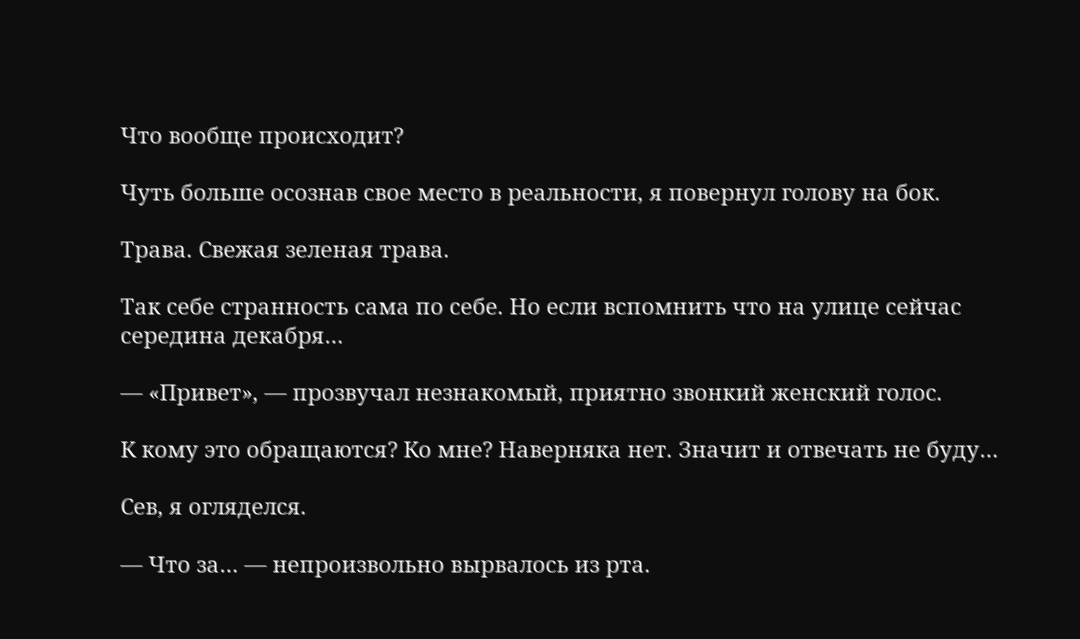Что вообще происходит?

Чуть больше осознав свое место в реальности, я повернул голову на бок.

Трава. Свежая зеленая трава.

Так себе странность сама по себе. Но если вспомнить что на улице сейчас середина декабря…

— «Привет», — прозвучал незнакомый, приятно звонкий женский голос.

К кому это обращаются? Ко мне? Наверняка нет. Значит и отвечать не буду…

Сев, я огляделся.

— Что за… — непроизвольно вырвалось из рта.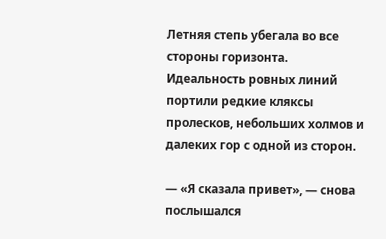Летняя степь убегала во все стороны горизонта. Идеальность ровных линий портили редкие кляксы пролесков, небольших холмов и далеких гор с одной из сторон.

— «Я сказала привет», — снова послышался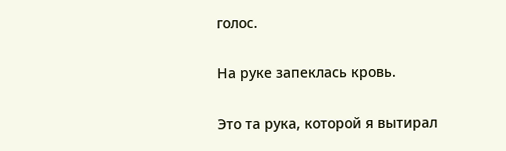голос.

На руке запеклась кровь.

Это та рука, которой я вытирал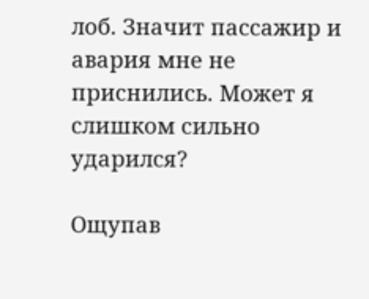лоб. Значит пассажир и авария мне не приснились. Может я слишком сильно ударился?

Ощупав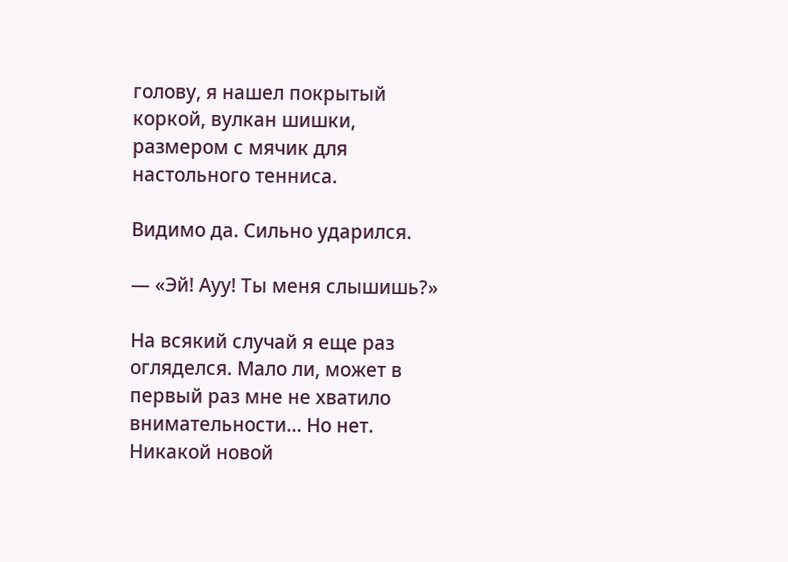голову, я нашел покрытый коркой, вулкан шишки, размером с мячик для настольного тенниса.

Видимо да. Сильно ударился.

— «Эй! Ауу! Ты меня слышишь?»

На всякий случай я еще раз огляделся. Мало ли, может в первый раз мне не хватило внимательности… Но нет. Никакой новой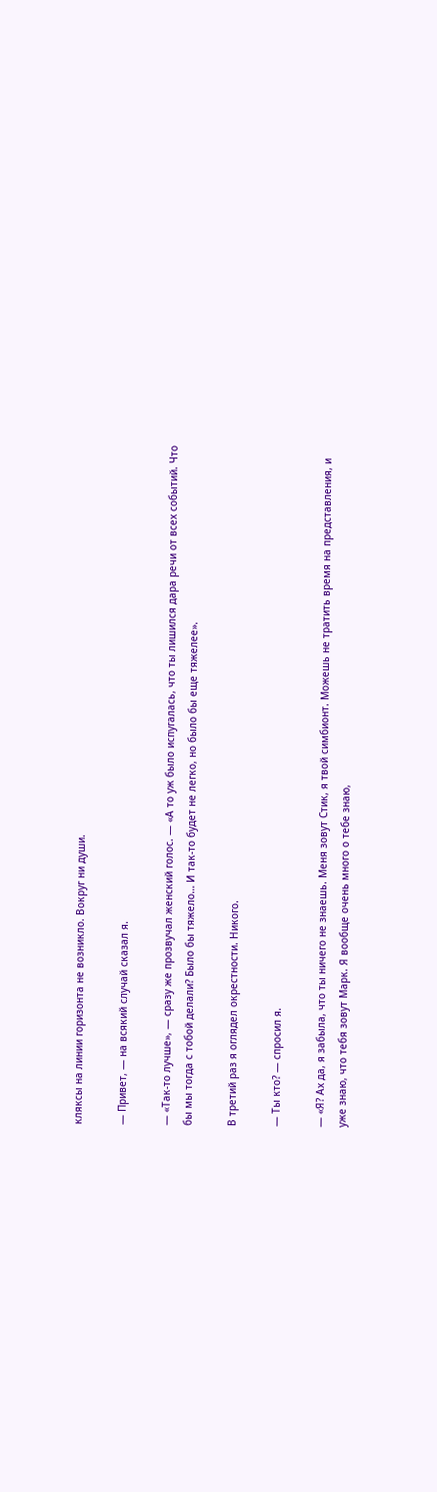кляксы на линии горизонта не возникло. Вокруг ни души.

— Привет, — на всякий случай сказал я.

— «Так-то лучше», — сразу же прозвучал женский голос. — «А то уж было испугалась, что ты лишился дара речи от всех событий. Что бы мы тогда с тобой делали? Было бы тяжело… И так-то будет не легко, но было бы еще тяжелее».

В третий раз я оглядел окрестности. Никого.

— Ты кто? — спросил я.

— «Я? Ах да, я забыла, что ты ничего не знаешь. Меня зовут Стик, я твой симбионт. Можешь не тратить время на представления, и уже знаю, что тебя зовут Марк. Я вообще очень много о тебе знаю,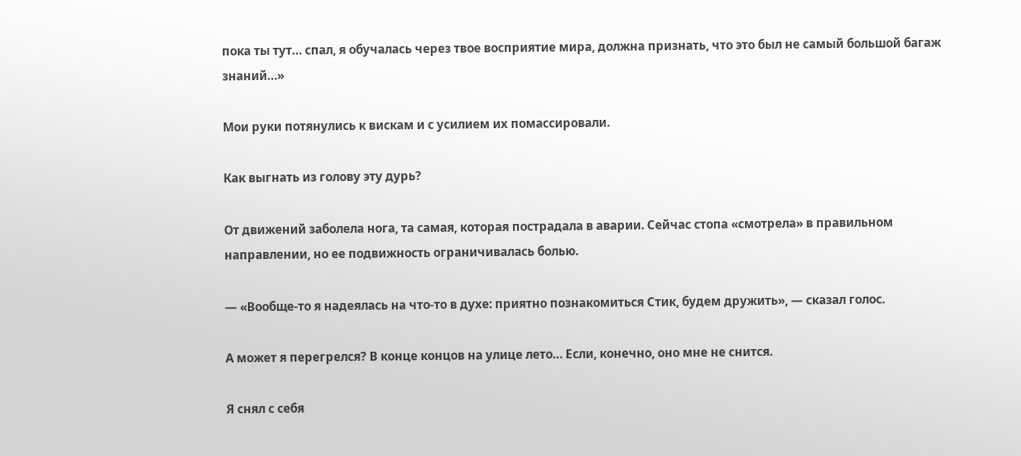пока ты тут… спал, я обучалась через твое восприятие мира, должна признать, что это был не самый большой багаж знаний…»

Мои руки потянулись к вискам и с усилием их помассировали.

Как выгнать из голову эту дурь?

От движений заболела нога, та самая, которая пострадала в аварии. Сейчас стопа «смотрела» в правильном направлении, но ее подвижность ограничивалась болью.

— «Вообще-то я надеялась на что-то в духе: приятно познакомиться Стик, будем дружить», — сказал голос.

А может я перегрелся? В конце концов на улице лето… Если, конечно, оно мне не снится.

Я снял с себя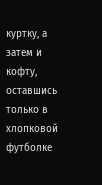куртку, а затем и кофту, оставшись только в хлопковой футболке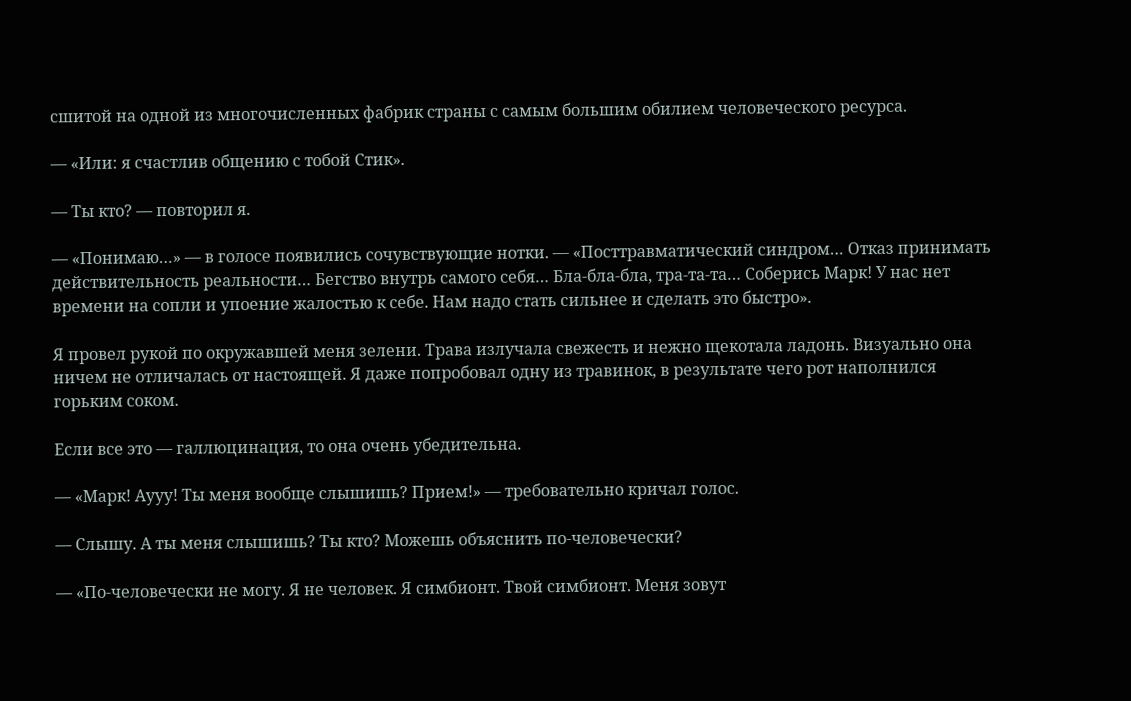сшитой на одной из многочисленных фабрик страны с самым большим обилием человеческого ресурса.

— «Или: я счастлив общению с тобой Стик».

— Ты кто? — повторил я.

— «Понимаю…» — в голосе появились сочувствующие нотки. — «Посттравматический синдром… Отказ принимать действительность реальности… Бегство внутрь самого себя… Бла-бла-бла, тра-та-та… Соберись Марк! У нас нет времени на сопли и упоение жалостью к себе. Нам надо стать сильнее и сделать это быстро».

Я провел рукой по окружавшей меня зелени. Трава излучала свежесть и нежно щекотала ладонь. Визуально она ничем не отличалась от настоящей. Я даже попробовал одну из травинок, в результате чего рот наполнился горьким соком.

Если все это — галлюцинация, то она очень убедительна.

— «Марк! Аууу! Ты меня вообще слышишь? Прием!» — требовательно кричал голос.

— Слышу. А ты меня слышишь? Ты кто? Можешь объяснить по-человечески?

— «По-человечески не могу. Я не человек. Я симбионт. Твой симбионт. Меня зовут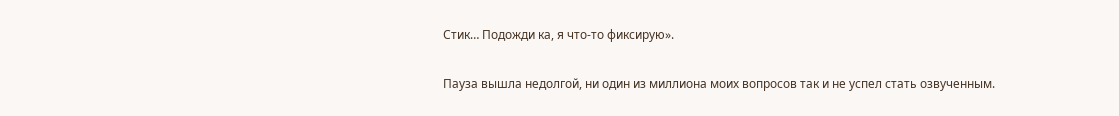Стик… Подожди ка, я что-то фиксирую».

Пауза вышла недолгой, ни один из миллиона моих вопросов так и не успел стать озвученным.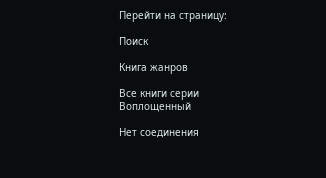Перейти на страницу:

Поиск

Книга жанров

Все книги серии Воплощенный

Нет соединения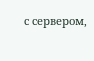с сервером,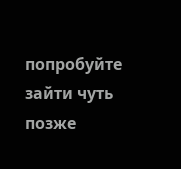попробуйте зайти чуть позже